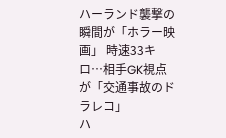ハーランド襲撃の瞬間が「ホラー映画」 時速33キロ…相手GK視点が「交通事故のドラレコ」
ハ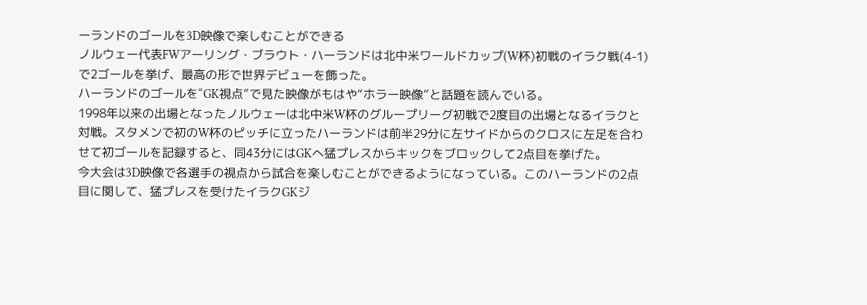ーランドのゴールを3D映像で楽しむことができる
ノルウェー代表FWアーリング・ブラウト・ハーランドは北中米ワールドカップ(W杯)初戦のイラク戦(4-1)で2ゴールを挙げ、最高の形で世界デビューを飾った。
ハーランドのゴールを“GK視点”で見た映像がもはや“ホラー映像”と話題を読んでいる。
1998年以来の出場となったノルウェーは北中米W杯のグループリーグ初戦で2度目の出場となるイラクと対戦。スタメンで初のW杯のピッチに立ったハーランドは前半29分に左サイドからのクロスに左足を合わせて初ゴールを記録すると、同43分にはGKへ猛プレスからキックをブロックして2点目を挙げた。
今大会は3D映像で各選手の視点から試合を楽しむことができるようになっている。このハーランドの2点目に関して、猛プレスを受けたイラクGKジ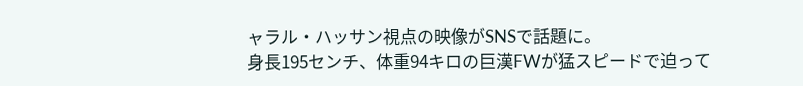ャラル・ハッサン視点の映像がSNSで話題に。
身長195センチ、体重94キロの巨漢FWが猛スピードで迫って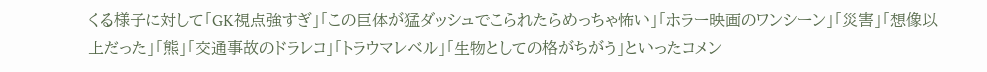くる様子に対して「GK視点強すぎ」「この巨体が猛ダッシュでこられたらめっちゃ怖い」「ホラー映画のワンシーン」「災害」「想像以上だった」「熊」「交通事故のドラレコ」「トラウマレベル」「生物としての格がちがう」といったコメン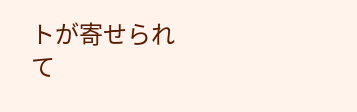トが寄せられて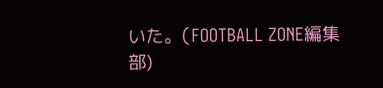いた。(FOOTBALL ZONE編集部)